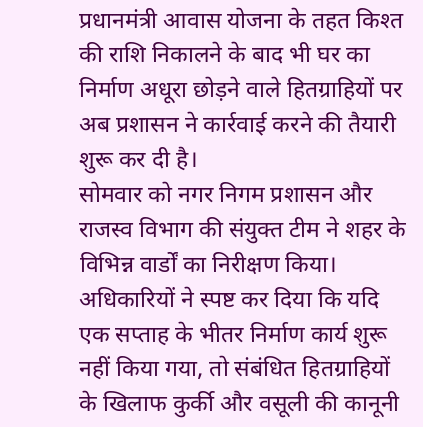प्रधानमंत्री आवास योजना के तहत किश्त की राशि निकालने के बाद भी घर का निर्माण अधूरा छोड़ने वाले हितग्राहियों पर अब प्रशासन ने कार्रवाई करने की तैयारी शुरू कर दी है।
सोमवार को नगर निगम प्रशासन और राजस्व विभाग की संयुक्त टीम ने शहर के विभिन्न वार्डों का निरीक्षण किया। अधिकारियों ने स्पष्ट कर दिया कि यदि एक सप्ताह के भीतर निर्माण कार्य शुरू नहीं किया गया, तो संबंधित हितग्राहियों के खिलाफ कुर्की और वसूली की कानूनी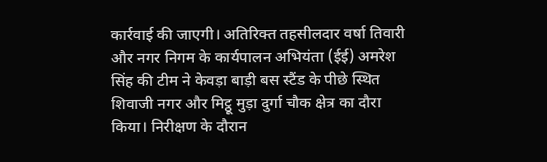कार्रवाई की जाएगी। अतिरिक्त तहसीलदार वर्षा तिवारी और नगर निगम के कार्यपालन अभियंता (ईई) अमरेश सिंह की टीम ने केवड़ा बाड़ी बस स्टैंड के पीछे स्थित शिवाजी नगर और मिट्ठू मुड़ा दुर्गा चौक क्षेत्र का दौरा किया। निरीक्षण के दौरान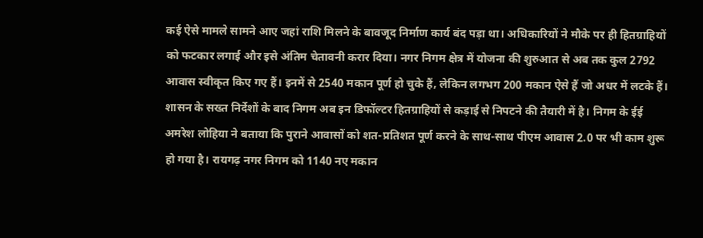कई ऐसे मामले सामने आए जहां राशि मिलने के बावजूद निर्माण कार्य बंद पड़ा था। अधिकारियों ने मौके पर ही हितग्राहियों को फटकार लगाई और इसे अंतिम चेतावनी करार दिया। नगर निगम क्षेत्र में योजना की शुरुआत से अब तक कुल 2792 आवास स्वीकृत किए गए हैं। इनमें से 2540 मकान पूर्ण हो चुके हैं, लेकिन लगभग 200 मकान ऐसे हैं जो अधर में लटके हैं। शासन के सख्त निर्देशों के बाद निगम अब इन डिफॉल्टर हितग्राहियों से कड़ाई से निपटने की तैयारी में है। निगम के ईई अमरेश लोहिया ने बताया कि पुराने आवासों को शत-प्रतिशत पूर्ण करने के साथ-साथ पीएम आवास 2.0 पर भी काम शुरू हो गया है। रायगढ़ नगर निगम को 1140 नए मकान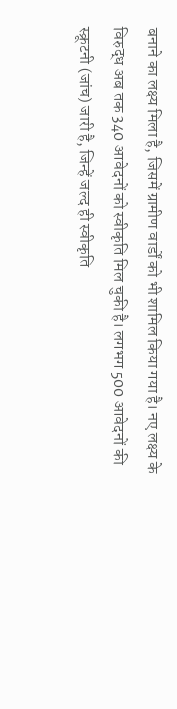बनाने का लक्ष्य मिला है, जिसमें ग्रामीण वार्डों को भी शामिल किया गया है। नए लक्ष्य के विरुद्ध अब तक 340 आवेदनों को स्वीकृति मिल चुकी है। लगभग 500 आवेदनों की स्क्रूटनी (जांच) जारी है, जिन्हें जल्द ही स्वीकृति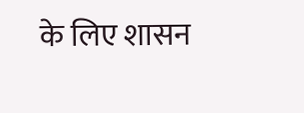के लिए शासन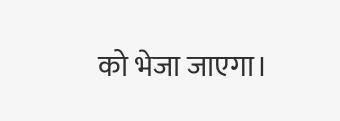को भेजा जाएगा।